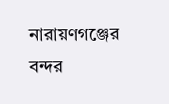নারায়ণগঞ্জের বন্দর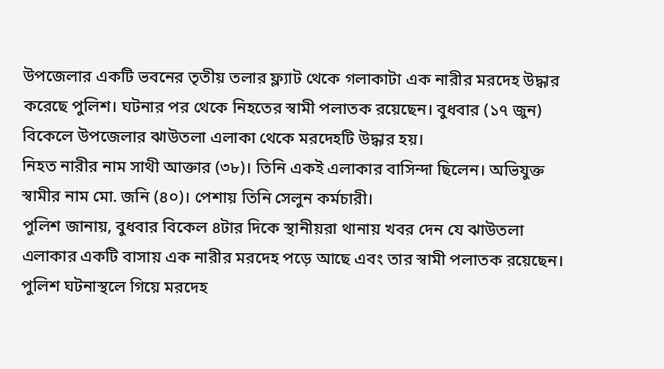উপজেলার একটি ভবনের তৃতীয় তলার ফ্ল্যাট থেকে গলাকাটা এক নারীর মরদেহ উদ্ধার করেছে পুলিশ। ঘটনার পর থেকে নিহতের স্বামী পলাতক রয়েছেন। বুধবার (১৭ জুন) বিকেলে উপজেলার ঝাউতলা এলাকা থেকে মরদেহটি উদ্ধার হয়।
নিহত নারীর নাম সাথী আক্তার (৩৮)। তিনি একই এলাকার বাসিন্দা ছিলেন। অভিযুক্ত স্বামীর নাম মো. জনি (৪০)। পেশায় তিনি সেলুন কর্মচারী।
পুলিশ জানায়, বুধবার বিকেল ৪টার দিকে স্থানীয়রা থানায় খবর দেন যে ঝাউতলা এলাকার একটি বাসায় এক নারীর মরদেহ পড়ে আছে এবং তার স্বামী পলাতক রয়েছেন। পুলিশ ঘটনাস্থলে গিয়ে মরদেহ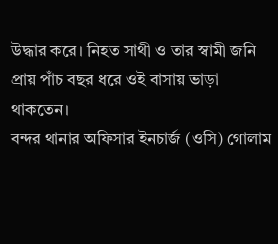উদ্ধার করে। নিহত সাথী ও তার স্বামী জনি প্রায় পাঁচ বছর ধরে ওই বাসায় ভাড়া থাকতেন।
বন্দর থানার অফিসার ইনচার্জ (ওসি) গোলাম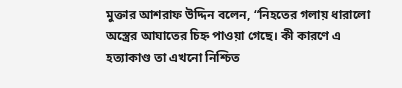মুক্তার আশরাফ উদ্দিন বলেন, “নিহতের গলায় ধারালো অস্ত্রের আঘাতের চিহ্ন পাওয়া গেছে। কী কারণে এ হত্যাকাণ্ড তা এখনো নিশ্চিত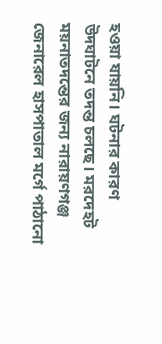হওয়া যায়নি। ঘটনার কারণ উদঘাটনে তদন্ত চলছে। মরদেহট ময়নাতদন্তের জন্য নারায়ণগঞ্জ জেনারেল হাসপাতাল মর্গে পাঠানো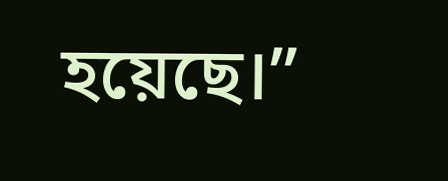হয়েছে।”